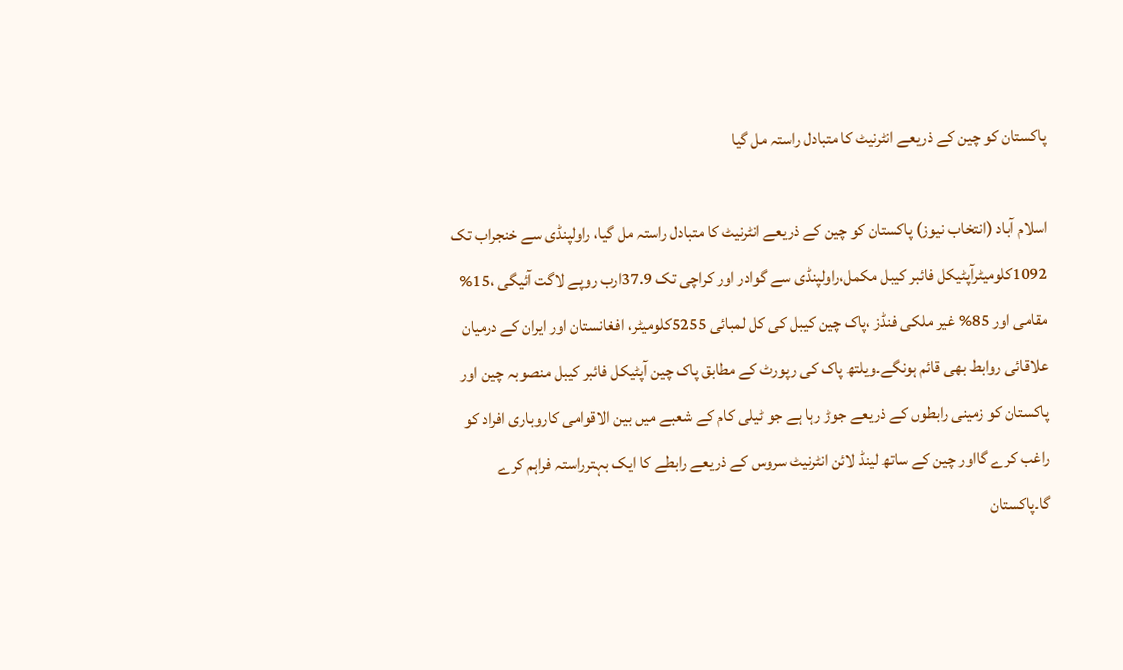پاکستان کو چین کے ذریعے انٹرنیٹ کا متبادل راستہ مل گیا

اسلام آباد (انتخاب نیوز) پاکستان کو چین کے ذریعے انٹرنیٹ کا متبادل راستہ مل گیا، راولپنڈی سے خنجراب تک 1092کلومیٹرآپٹیکل فائبر کیبل مکمل،راولپنڈی سے گوادر اور کراچی تک 37.9ارب روپے لاگت آئیگی ،15% مقامی اور 85% غیر ملکی فنڈز ،پاک چین کیبل کی کل لمبائی 5255کلومیٹر، افغانستان اور ایران کے درمیان علاقائی روابط بھی قائم ہونگے۔ویلتھ پاک کی رپورٹ کے مطابق پاک چین آپٹیکل فائبر کیبل منصوبہ چین اور پاکستان کو زمینی رابطوں کے ذریعے جوڑ رہا ہے جو ٹیلی کام کے شعبے میں بین الاقوامی کاروباری افراد کو راغب کرے گااور چین کے ساتھ لینڈ لائن انٹرنیٹ سروس کے ذریعے رابطے کا ایک بہترراستہ فراہم کرے گا۔پاکستان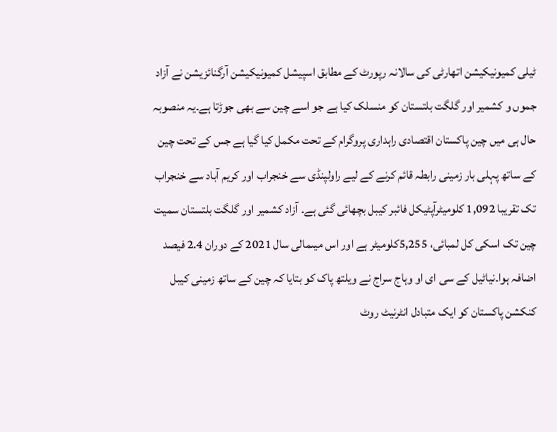ٹیلی کمیونیکیشن اتھارٹی کی سالانہ رپورٹ کے مطابق اسپیشل کمیونیکیشن آرگنائزیشن نے آزاد جموں و کشمیر اور گلگت بلتستان کو منسلک کیا ہے جو اسے چین سے بھی جوڑتا ہے۔یہ منصوبہ حال ہی میں چین پاکستان اقتصادی راہداری پروگرام کے تحت مکمل کیا گیا ہے جس کے تحت چین کے ساتھ پہلی بار زمینی رابطہ قائم کرنے کے لیے راولپنڈی سے خنجراب اور کریم آباد سے خنجراب تک تقریبا 1,092 کلومیٹرآپٹیکل فائبر کیبل بچھائی گئی ہے۔ آزاد کشمیر اور گلگت بلتستان سمیت چین تک اسکی کل لمبائی، 5,255کلومیٹر ہے اور اس میںمالی سال 2021 کے دوران 2.4 فیصد اضافہ ہوا۔نیاٹیل کے سی ای او وہاج سراج نے ویلتھ پاک کو بتایا کہ چین کے ساتھ زمینی کیبل کنکشن پاکستان کو ایک متبادل انٹرنیٹ روٹ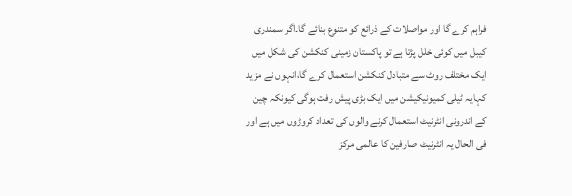فراہم کرے گا اور مواصلات کے ذرائع کو متنوع بنائے گا۔اگر سمندری کیبل میں کوئی خلل پڑتا ہے تو پاکستان زمینی کنکشن کی شکل میں ایک مختلف روٹ سے متبادل کنکشن استعمال کرے گا،انہوں نے مزید کہایہ ٹیلی کمیونیکیشن میں ایک بڑی پیش رفت ہوگی کیونکہ چین کے اندرونی انٹرنیٹ استعمال کرنے والوں کی تعداد کروڑوں میں ہے اور فی الحال یہ انٹرنیٹ صارفین کا عالمی مرکز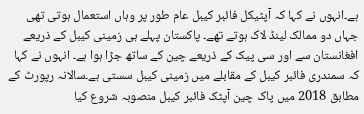ہے۔انہوں نے کہا کہ آپٹیکل فائبر کیبل عام طور پر وہاں استعمال ہوتی تھی جہاں دو ممالک لینڈ لاک ہوتے تھے۔ پاکستان پہلے ہی زمینی کیبل کے ذریعے افغانستان سے اور سی پیک کے ذریعے چین کے ساتھ جڑا ہوا ہے۔ انہوں نے کہا کہ سمندری فائبر کیبل کے مقابلے میں زمینی کیبل سستی ہے۔سالانہ رپورٹ کے مطابق 2018 میں پاک چین آپٹک فائبر کیبل منصوبہ شروع کیا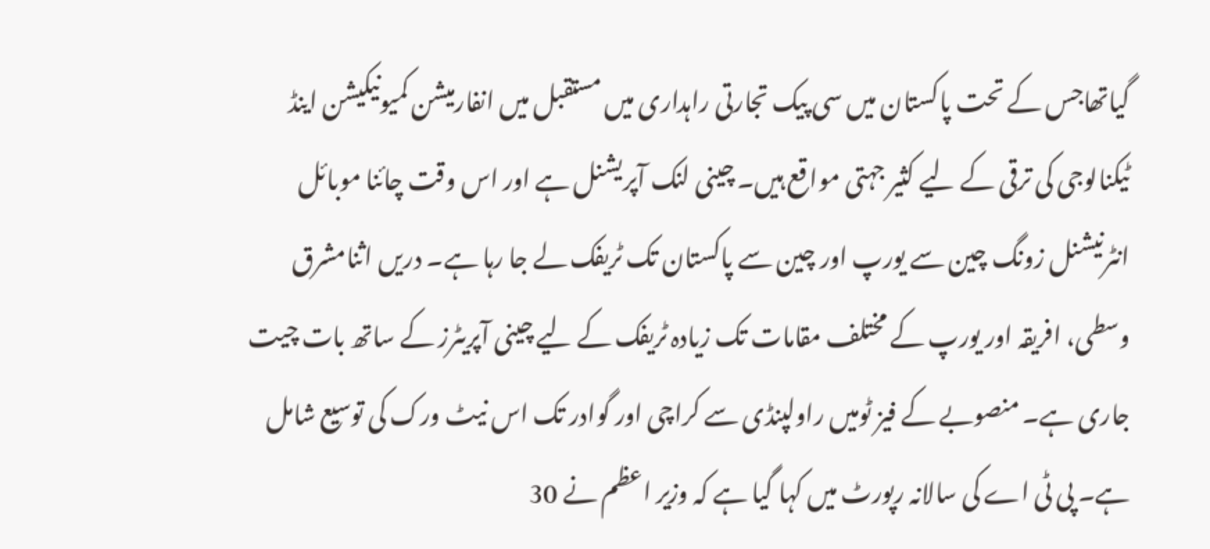گیاتھاجس کے تحت پاکستان میں سی پیک تجارتی راہداری میں مستقبل میں انفارمیشن کمیونیکیشن اینڈ ٹیکنالوجی کی ترقی کے لیے کثیر جہتی مواقع ہیں۔ چینی لنک آپریشنل ہے اور اس وقت چائنا موبائل انٹرنیشنل زونگ چین سے یورپ اور چین سے پاکستان تک ٹریفک لے جا رہا ہے۔ دریں اثنامشرق وسطی، افریقہ اور یورپ کے مختلف مقامات تک زیادہ ٹریفک کے لیے چینی آپریٹرز کے ساتھ بات چیت جاری ہے۔ منصوبے کے فیز ٹومیں راولپنڈی سے کراچی اور گوادر تک اس نیٹ ورک کی توسیع شامل ہے۔ پی ٹی اے کی سالانہ رپورٹ میں کہا گیا ہے کہ وزیر اعظم نے 30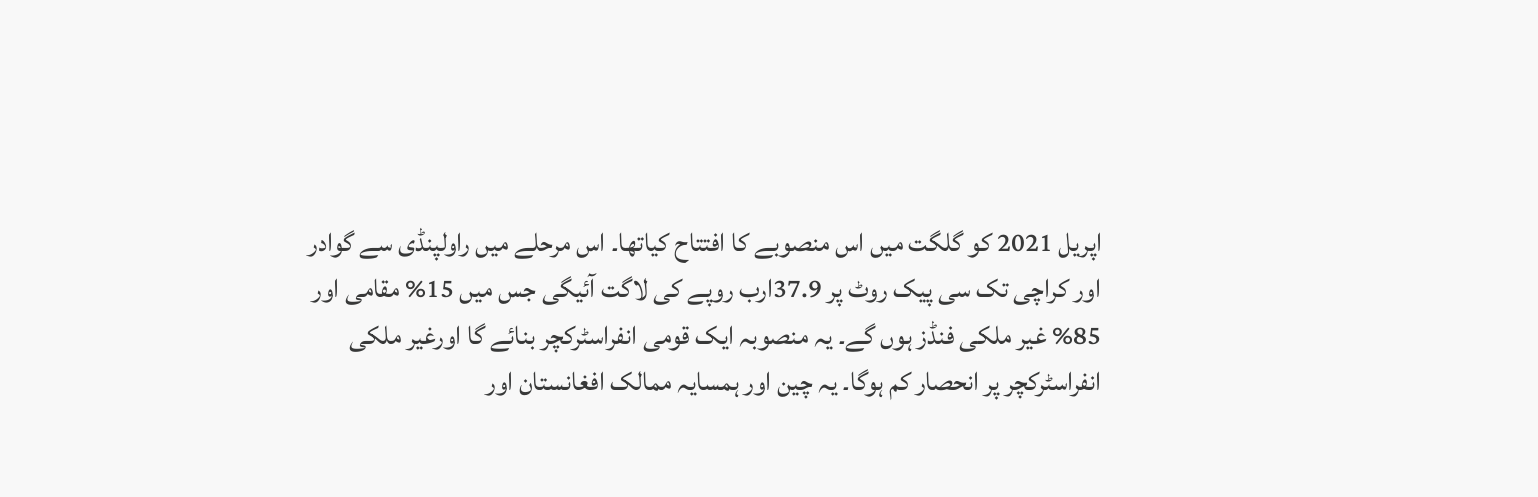اپریل 2021 کو گلگت میں اس منصوبے کا افتتاح کیاتھا۔ اس مرحلے میں راولپنڈی سے گوادر اور کراچی تک سی پیک روٹ پر 37.9ارب روپے کی لاگت آئیگی جس میں 15% مقامی اور 85% غیر ملکی فنڈز ہوں گے۔ یہ منصوبہ ایک قومی انفراسٹرکچر بنائے گا اورغیر ملکی انفراسٹرکچر پر انحصار کم ہوگا۔ یہ چین اور ہمسایہ ممالک افغانستان اور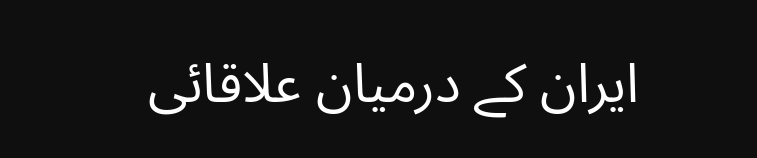ایران کے درمیان علاقائی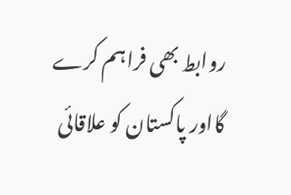روابط بھی فراہم کرے گااور پاکستان کو علاقائی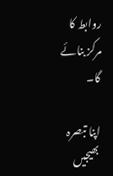روابط کا مرکز بنائے گا۔

اپنا تبصرہ بھیجیں